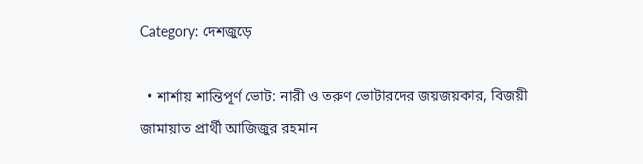Category: দেশজুড়ে

  • শার্শায় শান্তিপূর্ণ ভোট: নারী ও তরুণ ভোটারদের জয়জয়কার, বিজয়ী জামায়াত প্রার্থী আজিজুর রহমান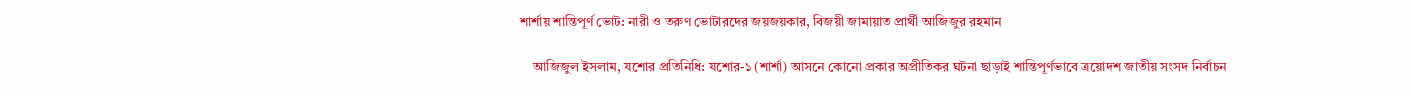শার্শায় শান্তিপূর্ণ ভোট: নারী ও তরুণ ভোটারদের জয়জয়কার, বিজয়ী জামায়াত প্রার্থী আজিজুর রহমান

    আজিজুল ইসলাম, যশোর প্রতিনিধি: যশোর-১ (শার্শা) আসনে কোনো প্রকার অপ্রীতিকর ঘটনা ছাড়াই শান্তিপূর্ণভাবে ত্রয়োদশ জাতীয় সংসদ নির্বাচন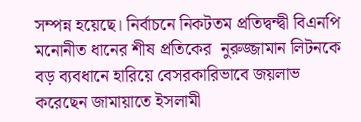সম্পন্ন হয়েছে। নির্বাচনে নিকটতম প্রতিদ্বন্দ্বী বিএনপি মনোনীত ধানের শীষ প্রতিকের  নুরুজ্জামান লিটনকে বড় ব্যবধানে হারিয়ে বেসরকারিভাবে জয়লাভ করেছেন জামায়াতে ইসলামী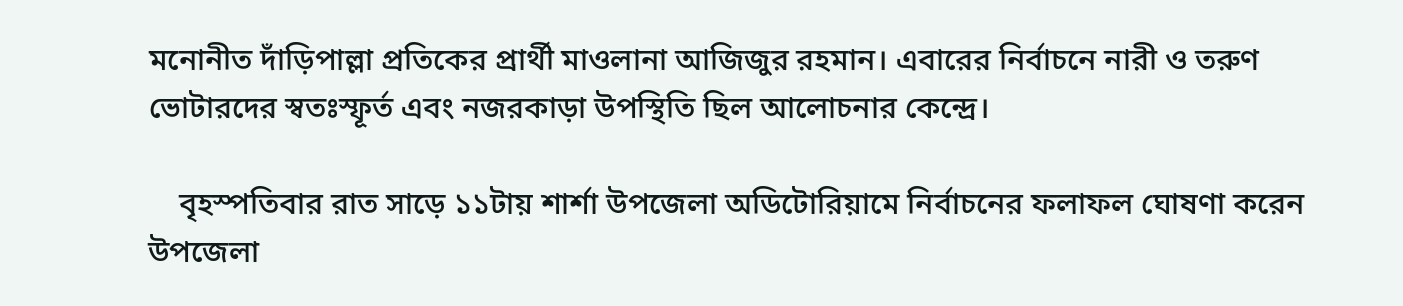মনোনীত দাঁড়িপাল্লা প্রতিকের প্রার্থী মাওলানা আজিজুর রহমান। এবারের নির্বাচনে নারী ও তরুণ ভোটারদের স্বতঃস্ফূর্ত এবং নজরকাড়া উপস্থিতি ছিল আলোচনার কেন্দ্রে।

    বৃহস্পতিবার রাত সাড়ে ১১টায় শার্শা উপজেলা অডিটোরিয়ামে নির্বাচনের ফলাফল ঘোষণা করেন উপজেলা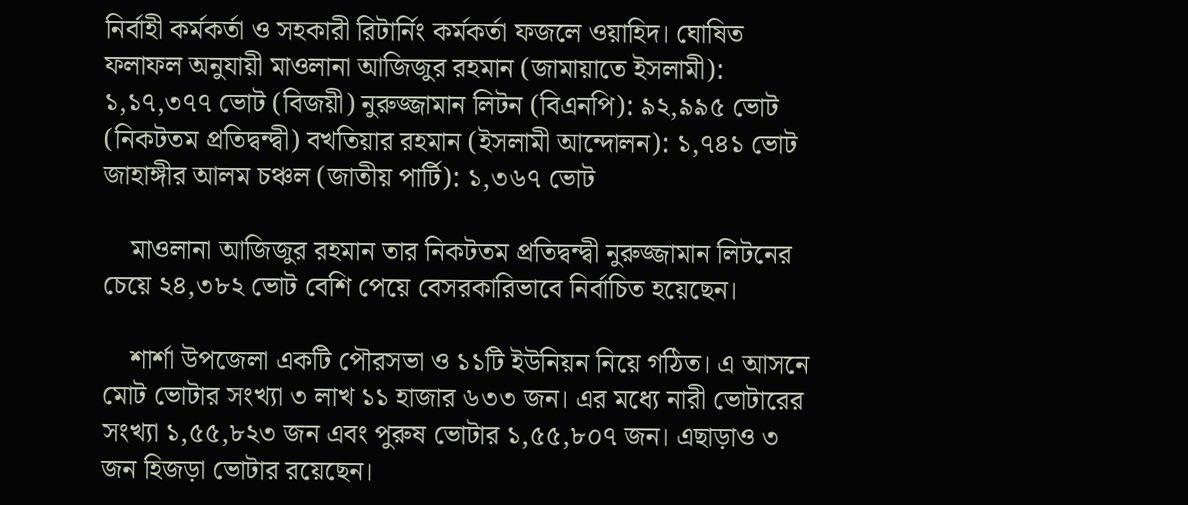নির্বাহী কর্মকর্তা ও সহকারী রিটার্নিং কর্মকর্তা ফজলে ওয়াহিদ। ঘোষিত ফলাফল অনুযায়ী মাওলানা আজিজুর রহমান (জামায়াতে ইসলামী): ১,১৭,৩৭৭ ভোট (বিজয়ী) নুরুজ্জামান লিটন (বিএনপি): ৯২,৯৯৫ ভোট (নিকটতম প্রতিদ্বন্দ্বী) বখতিয়ার রহমান (ইসলামী আন্দোলন): ১,৭৪১ ভোট জাহাঙ্গীর আলম চঞ্চল (জাতীয় পার্টি): ১,৩৬৭ ভোট

    মাওলানা আজিজুর রহমান তার নিকটতম প্রতিদ্বন্দ্বী নুরুজ্জামান লিটনের চেয়ে ২৪,৩৮২ ভোট বেশি পেয়ে বেসরকারিভাবে নির্বাচিত হয়েছেন।

    শার্শা উপজেলা একটি পৌরসভা ও ১১টি ইউনিয়ন নিয়ে গঠিত। এ আসনে মোট ভোটার সংখ্যা ৩ লাখ ১১ হাজার ৬৩৩ জন। এর মধ্যে নারী ভোটারের সংখ্যা ১,৫৫,৮২৩ জন এবং পুরুষ ভোটার ১,৫৫,৮০৭ জন। এছাড়াও ৩ জন হিজড়া ভোটার রয়েছেন।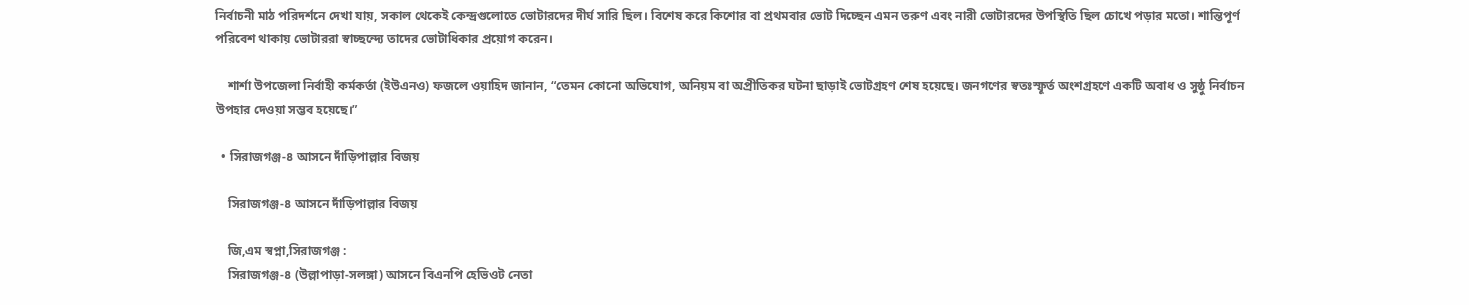নির্বাচনী মাঠ পরিদর্শনে দেখা যায়, সকাল থেকেই কেন্দ্রগুলোতে ভোটারদের দীর্ঘ সারি ছিল। বিশেষ করে কিশোর বা প্রথমবার ভোট দিচ্ছেন এমন তরুণ এবং নারী ভোটারদের উপস্থিতি ছিল চোখে পড়ার মতো। শান্তিপূর্ণ পরিবেশ থাকায় ভোটাররা স্বাচ্ছন্দ্যে তাদের ভোটাধিকার প্রয়োগ করেন।

    শার্শা উপজেলা নির্বাহী কর্মকর্তা (ইউএনও) ফজলে ওয়াহিদ জানান, “তেমন কোনো অভিযোগ, অনিয়ম বা অপ্রীতিকর ঘটনা ছাড়াই ভোটগ্রহণ শেষ হয়েছে। জনগণের স্বতঃস্ফূর্ত অংশগ্রহণে একটি অবাধ ও সুষ্ঠু নির্বাচন উপহার দেওয়া সম্ভব হয়েছে।”

  • সিরাজগঞ্জ-৪ আসনে দাঁড়িপাল্লার বিজয়

    সিরাজগঞ্জ-৪ আসনে দাঁড়িপাল্লার বিজয়

    জি,এম স্বপ্না,সিরাজগঞ্জ :
    সিরাজগঞ্জ-৪ (উল্লাপাড়া-সলঙ্গা) আসনে বিএনপি হেভিওট নেতা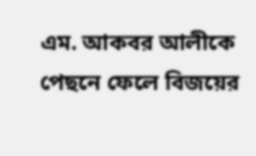এম. আকবর আলীকে পেছনে ফেলে বিজয়ের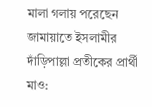মালা গলায় পরেছেন জামায়াতে ইসলামীর দাঁড়িপাল্লা প্রতীকের প্রার্থী মাও: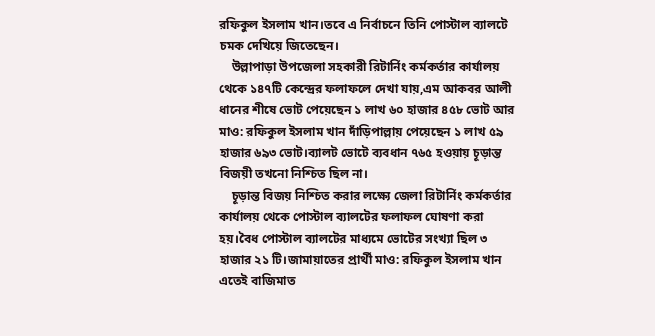রফিকুল ইসলাম খান।তবে এ নির্বাচনে তিনি পোস্টাল ব্যালটে চমক দেখিয়ে জিতেছেন।
    উল্লাপাড়া উপজেলা সহকারী রিটার্নিং কর্মকর্তার কার্যালয় থেকে ১৪৭টি কেন্দ্রের ফলাফলে দেখা যায়,এম আকবর আলী ধানের শীষে ভোট পেয়েছেন ১ লাখ ৬০ হাজার ৪৫৮ ভোট আর মাও: রফিকুল ইসলাম খান দাঁড়িপাল্লায় পেয়েছেন ১ লাখ ৫৯ হাজার ৬৯৩ ভোট।ব্যালট ভোটে ব্যবধান ৭৬৫ হওয়ায় চূড়ান্ত বিজয়ী তখনো নিশ্চিত ছিল না।
    চূড়ান্ত বিজয় নিশ্চিত করার লক্ষ্যে জেলা রিটার্নিং কর্মকর্তার কার্যালয় থেকে পোস্টাল ব্যালটের ফলাফল ঘোষণা করা হয়।বৈধ পোস্টাল ব্যালটের মাধ্যমে ভোটের সংখ্যা ছিল ৩ হাজার ২১ টি।জামায়াতের প্রার্থী মাও: রফিকুল ইসলাম খান এতেই বাজিমাত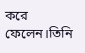করে ফেলেন।তিনি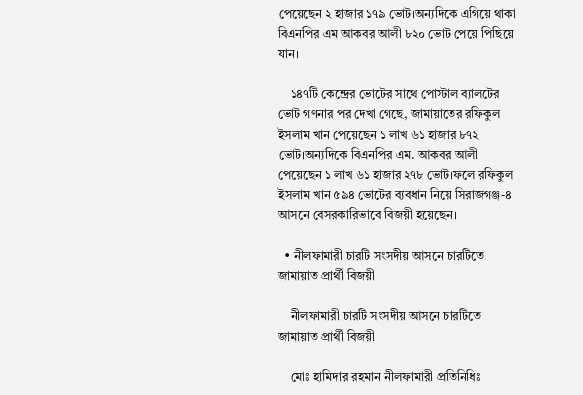পেয়েছেন ২ হাজার ১৭৯ ভোট।অন্যদিকে এগিয়ে থাকা বিএনপির এম আকবর আলী ৮২০ ভোট পেয়ে পিছিয়ে যান।

    ১৪৭টি কেন্দ্রের ভোটের সাথে পোস্টাল ব্যালটের ভোট গণনার পর দেখা গেছে, জামায়াতের রফিকুল ইসলাম খান পেয়েছেন ১ লাখ ৬১ হাজার ৮৭২ ভোট।অন্যদিকে বিএনপির এম. আকবর আলী পেয়েছেন ১ লাখ ৬১ হাজার ২৭৮ ভোট।ফলে রফিকুল ইসলাম খান ৫৯৪ ভোটের ব্যবধান নিয়ে সিরাজগঞ্জ-৪ আসনে বেসরকারিভাবে বিজয়ী হয়েছেন।

  • নীলফামারী চারটি সংসদীয় আসনে চারটিতে জামায়াত প্রার্থী বিজয়ী

    নীলফামারী চারটি সংসদীয় আসনে চারটিতে জামায়াত প্রার্থী বিজয়ী

    মোঃ হামিদার রহমান নীলফামারী প্রতিনিধিঃ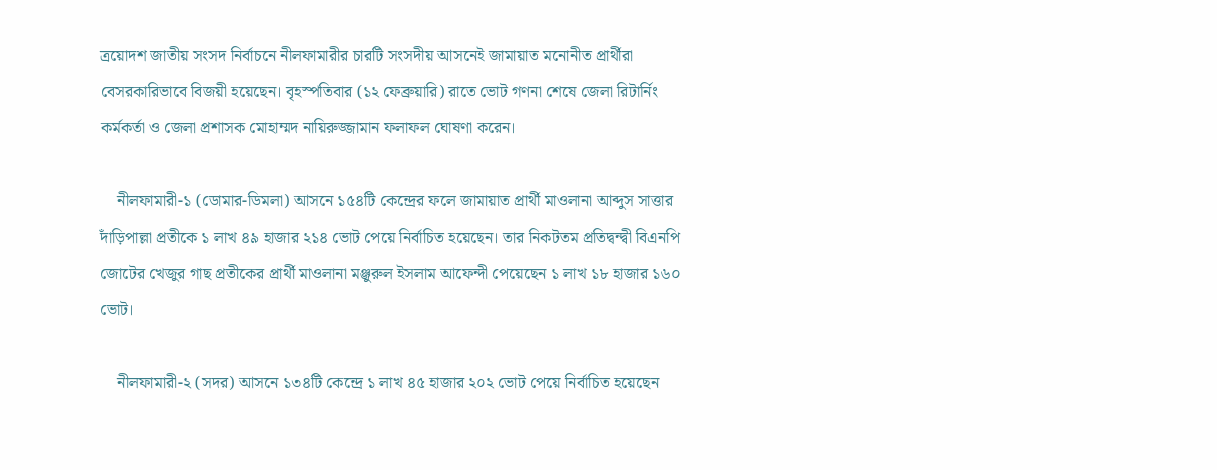ত্রয়োদশ জাতীয় সংসদ নির্বাচনে নীলফামারীর চারটি সংসদীয় আসনেই জামায়াত মনোনীত প্রার্থীরা বেসরকারিভাবে বিজয়ী হয়েছেন। বৃহস্পতিবার (১২ ফেব্রুয়ারি) রাতে ভোট গণনা শেষে জেলা রিটার্নিং কর্মকর্তা ও জেলা প্রশাসক মোহাম্মদ নায়িরুজ্জামান ফলাফল ঘোষণা করেন।

    নীলফামারী-১ (ডোমার-ডিমলা) আসনে ১৫৪টি কেন্দ্রের ফলে জামায়াত প্রার্থী মাওলানা আব্দুস সাত্তার দাঁড়িপাল্লা প্রতীকে ১ লাখ ৪৯ হাজার ২১৪ ভোট পেয়ে নির্বাচিত হয়েছেন। তার নিকটতম প্রতিদ্বন্দ্বী বিএনপি জোটের খেজুর গাছ প্রতীকের প্রার্থী মাওলানা মঞ্জুরুল ইসলাম আফেন্দী পেয়েছেন ১ লাখ ১৮ হাজার ১৬০ ভোট।

    নীলফামারী-২ (সদর) আসনে ১৩৪টি কেন্দ্রে ১ লাখ ৪৫ হাজার ২০২ ভোট পেয়ে নির্বাচিত হয়েছেন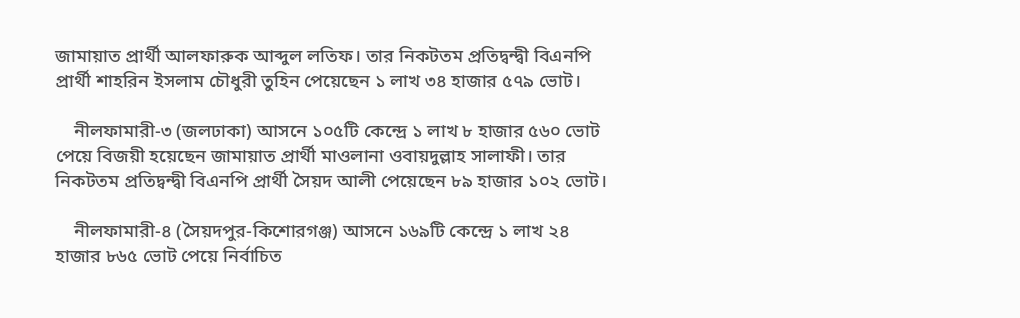জামায়াত প্রার্থী আলফারুক আব্দুল লতিফ। তার নিকটতম প্রতিদ্বন্দ্বী বিএনপি প্রার্থী শাহরিন ইসলাম চৌধুরী তুহিন পেয়েছেন ১ লাখ ৩৪ হাজার ৫৭৯ ভোট।

    নীলফামারী-৩ (জলঢাকা) আসনে ১০৫টি কেন্দ্রে ১ লাখ ৮ হাজার ৫৬০ ভোট পেয়ে বিজয়ী হয়েছেন জামায়াত প্রার্থী মাওলানা ওবায়দুল্লাহ সালাফী। তার নিকটতম প্রতিদ্বন্দ্বী বিএনপি প্রার্থী সৈয়দ আলী পেয়েছেন ৮৯ হাজার ১০২ ভোট।

    নীলফামারী-৪ (সৈয়দপুর-কিশোরগঞ্জ) আসনে ১৬৯টি কেন্দ্রে ১ লাখ ২৪ হাজার ৮৬৫ ভোট পেয়ে নির্বাচিত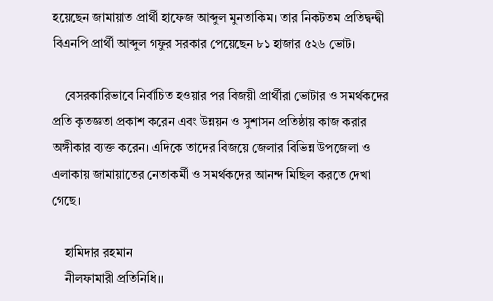হয়েছেন জামায়াত প্রার্থী হাফেজ আব্দুল মুনতাকিম। তার নিকটতম প্রতিদ্বন্দ্বী বিএনপি প্রার্থী আব্দুল গফুর সরকার পেয়েছেন ৮১ হাজার ৫২৬ ভোট।

    বেসরকারিভাবে নির্বাচিত হওয়ার পর বিজয়ী প্রার্থীরা ভোটার ও সমর্থকদের প্রতি কৃতজ্ঞতা প্রকাশ করেন এবং উন্নয়ন ও সুশাসন প্রতিষ্ঠায় কাজ করার অঙ্গীকার ব্যক্ত করেন। এদিকে তাদের বিজয়ে জেলার বিভিন্ন উপজেলা ও এলাকায় জামায়াতের নেতাকর্মী ও সমর্থকদের আনন্দ মিছিল করতে দেখা গেছে।

    হামিদার রহমান
    নীলফামারী প্রতিনিধি।।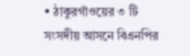• ঠাকুরগাঁওয়ের ৩ টি সংসদীয় আসনে বিএনপির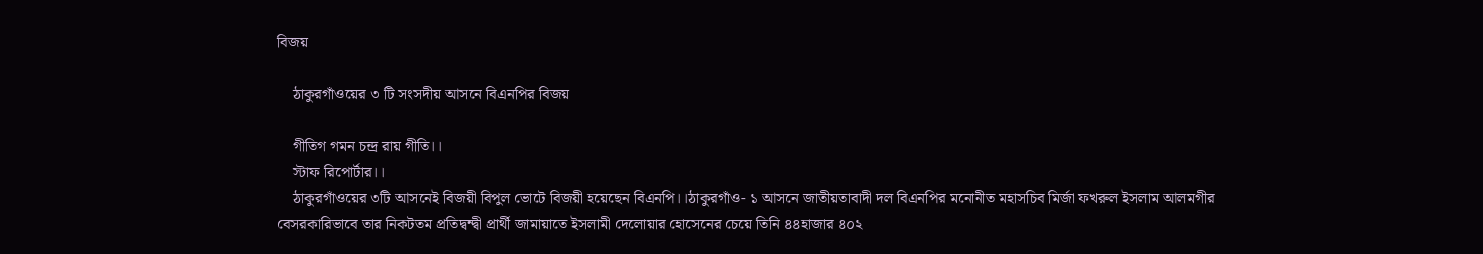বিজয়

    ঠাকুরগাঁওয়ের ৩ টি সংসদীয় আসনে বিএনপির বিজয়

    গীতিগ গমন চন্দ্র রায় গীতি।।
    স্টাফ রিপোর্টার।।
    ঠাকুরগাঁওয়ের ৩টি আসনেই বিজয়ী বিপুল ভোটে বিজয়ী হয়েছেন বিএনপি।।ঠাকুরগাঁও- ১ আসনে জাতীয়তাবাদী দল বিএনপির মনোনীত মহাসচিব মির্জা ফখরুল ইসলাম আলমগীর বেসরকারিভাবে তার নিকটতম প্রতিদ্বন্দ্বী প্রার্থী জামায়াতে ইসলামী দেলোয়ার হোসেনের চেয়ে তিনি ৪৪হাজার ৪০২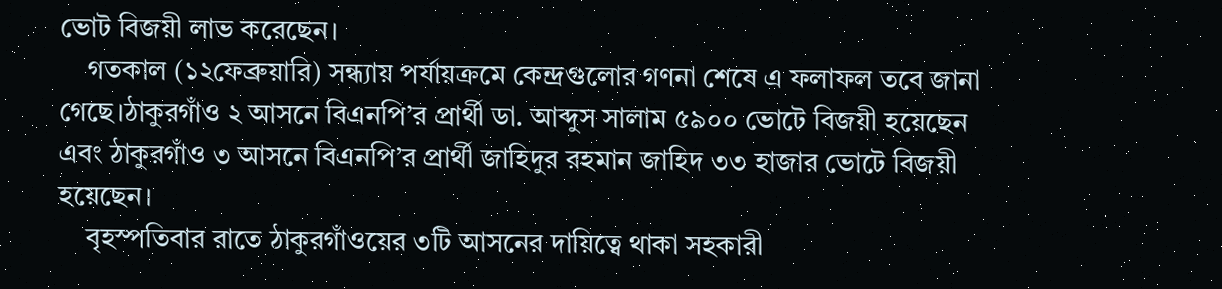ভোট বিজয়ী লাভ করেছেন।
    গতকাল (১২ফেব্রুয়ারি) সন্ধ্যায় পর্যায়ক্রমে কেন্দ্রগুলোর গণনা শেষে এ ফলাফল তবে জানা গেছে।ঠাকুরগাঁও ২ আসনে বিএনপি’র প্রার্থী ডা. আব্দুস সালাম ৫৯০০ ভোটে বিজয়ী হয়েছেন এবং ঠাকুরগাঁও ৩ আসনে বিএনপি’র প্রার্থী জাহিদুর রহমান জাহিদ ৩৩ হাজার ভোটে বিজয়ী হয়েছেন।
    বৃহস্পতিবার রাতে ঠাকুরগাঁওয়ের ৩টি আসনের দায়িত্বে থাকা সহকারী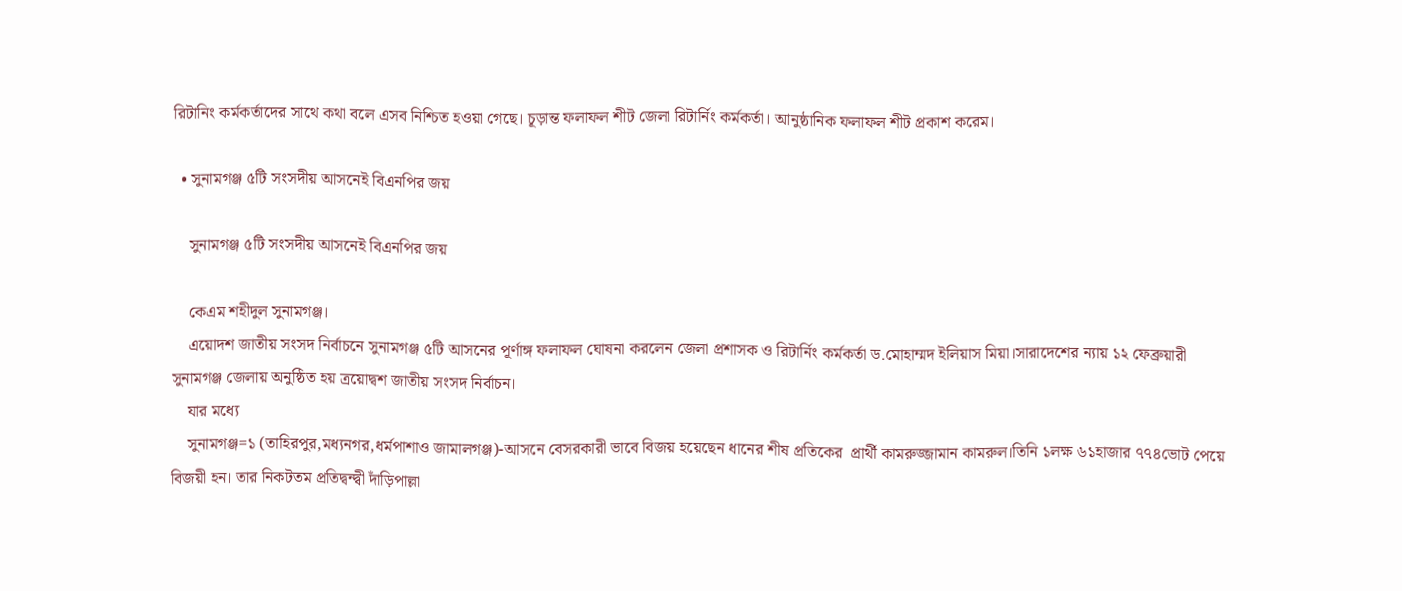রিটানিং কর্মকর্তাদের সাথে কথা বলে এসব নিশ্চিত হওয়া গেছে। চূড়ান্ত ফলাফল শীট জেলা রিটার্নিং কর্মকর্তা। আনুষ্ঠানিক ফলাফল শীট প্রকাশ করেম।

  • সুনামগঞ্জ ৫টি সংসদীয় আসনেই বিএনপির জয়

    সুনামগঞ্জ ৫টি সংসদীয় আসনেই বিএনপির জয়

    কেএম শহীদুল সুনামগঞ্জ।
    এয়োদশ জাতীয় সংসদ নির্বাচনে সুনামগঞ্জ ৫টি আসনের পূর্ণাঙ্গ ফলাফল ঘোষনা করলেন জেলা প্রশাসক ও রিটার্নিং কর্মকর্তা ড.মোহাম্মদ ইলিয়াস মিয়া।সারাদেশের ন্যায় ১২ ফেব্রুয়ারী সুনামগঞ্জ জেলায় অনুষ্ঠিত হয় ত্রয়োদ্বশ জাতীয় সংসদ নির্বাচন।
    যার মধ্যে
    সুনামগঞ্জ=১ (তাহিরপুর,মধ্যনগর,ধর্মপাশাও জামালগঞ্জ)-আসনে বেসরকারী ভাবে বিজয় হয়েছেন ধানের শীষ প্রতিকের  প্রার্থী কামরুজ্জামান কামরুল।তিনি ১লক্ষ ৬১হাজার ৭৭৪ভোট পেয়ে বিজয়ী হন। তার নিকটতম প্রতিদ্বন্দ্বী দাঁড়িপাল্লা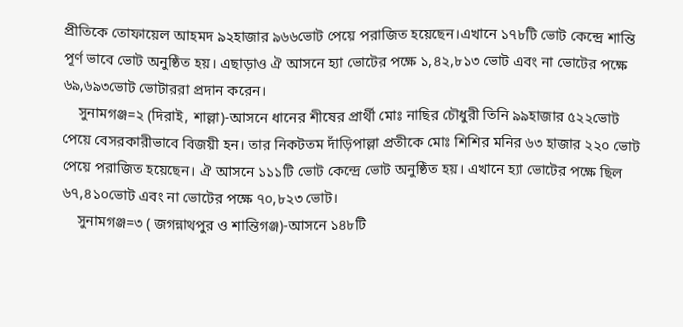প্রীতিকে তোফায়েল আহমদ ৯২হাজার ৯৬৬ভোট পেয়ে পরাজিত হয়েছেন।এখানে ১৭৮টি ভোট কেন্দ্রে শান্তি পূর্ণ ভাবে ভোট অনুষ্ঠিত হয়। এছাড়াও ঐ আসনে হ্যা ভোটের পক্ষে ১,৪২,৮১৩ ভোট এবং না ভোটের পক্ষে ৬৯,৬৯৩ভোট ভোটাররা প্রদান করেন।
    সুনামগঞ্জ=২ (দিরাই, শাল্লা)-আসনে ধানের শীষের প্রার্থী মোঃ নাছির চৌধুরী তিনি ৯৯হাজার ৫২২ভোট পেয়ে বেসরকারীভাবে বিজয়ী হন। তার নিকটতম দাঁড়িপাল্লা প্রতীকে মোঃ শিশির মনির ৬৩ হাজার ২২০ ভোট পেয়ে পরাজিত হয়েছেন। ঐ আসনে ১১১টি ভোট কেন্দ্রে ভোট অনুষ্ঠিত হয়। এখানে হ্যা ভোটের পক্ষে ছিল ৬৭,৪১০ভোট এবং না ভোটের পক্ষে ৭০,৮২৩ ভোট।
    সুনামগঞ্জ=৩ ( জগন্নাথপুর ও শান্তিগঞ্জ)-আসনে ১৪৮টি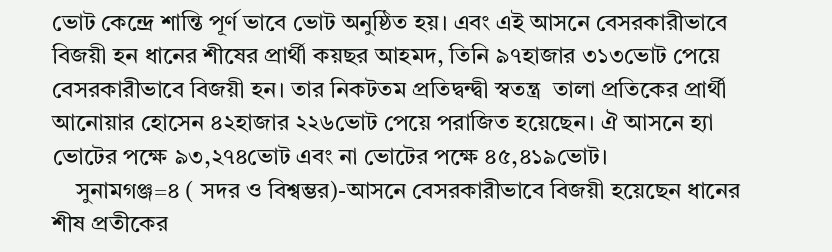ভোট কেন্দ্রে শান্তি পূর্ণ ভাবে ভোট অনুষ্ঠিত হয়। এবং এই আসনে বেসরকারীভাবে বিজয়ী হন ধানের শীষের প্রার্থী কয়ছর আহমদ, তিনি ৯৭হাজার ৩১৩ভোট পেয়ে বেসরকারীভাবে বিজয়ী হন। তার নিকটতম প্রতিদ্বন্দ্বী স্বতন্ত্র  তালা প্রতিকের প্রার্থী আনোয়ার হোসেন ৪২হাজার ২২৬ভোট পেয়ে পরাজিত হয়েছেন। ঐ আসনে হ্যা ভোটের পক্ষে ৯৩,২৭৪ভোট এবং না ভোটের পক্ষে ৪৫,৪১৯ভোট।
    সুনামগঞ্জ=৪ ( সদর ও বিশ্বম্ভর)-আসনে বেসরকারীভাবে বিজয়ী হয়েছেন ধানের শীষ প্রতীকের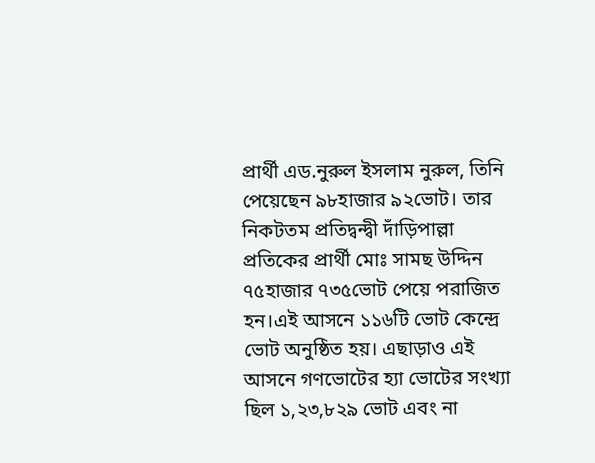প্রার্থী এড.নুরুল ইসলাম নুরুল, তিনি পেয়েছেন ৯৮হাজার ৯২ভোট। তার নিকটতম প্রতিদ্বন্দ্বী দাঁড়িপাল্লা প্রতিকের প্রার্থী মোঃ সামছ উদ্দিন ৭৫হাজার ৭৩৫ভোট পেয়ে পরাজিত হন।এই আসনে ১১৬টি ভোট কেন্দ্রে ভোট অনুষ্ঠিত হয়। এছাড়াও এই আসনে গণভোটের হ্যা ভোটের সংখ্যা ছিল ১,২৩,৮২৯ ভোট এবং না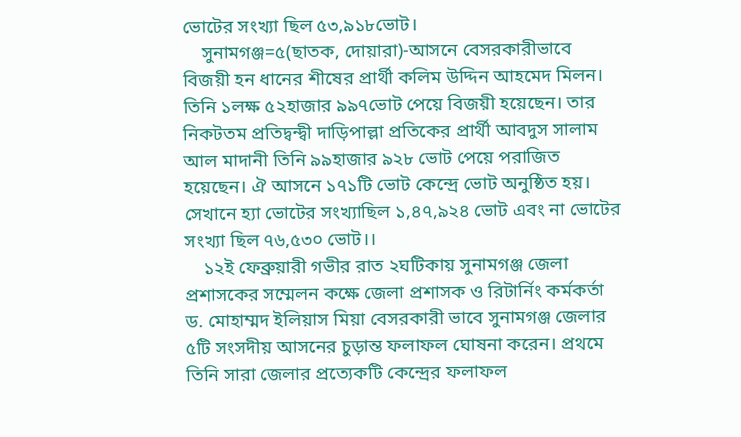ভোটের সংখ্যা ছিল ৫৩,৯১৮ভোট।
    সুনামগঞ্জ=৫(ছাতক, দোয়ারা)-আসনে বেসরকারীভাবে বিজয়ী হন ধানের শীষের প্রার্থী কলিম উদ্দিন আহমেদ মিলন। তিনি ১লক্ষ ৫২হাজার ৯৯৭ভোট পেয়ে বিজয়ী হয়েছেন। তার নিকটতম প্রতিদ্বন্দ্বী দাড়িপাল্লা প্রতিকের প্রার্থী আবদুস সালাম আল মাদানী তিনি ৯৯হাজার ৯২৮ ভোট পেয়ে পরাজিত হয়েছেন। ঐ আসনে ১৭১টি ভোট কেন্দ্রে ভোট অনুষ্ঠিত হয়। সেখানে হ্যা ভোটের সংখ্যাছিল ১,৪৭,৯২৪ ভোট এবং না ভোটের সংখ্যা ছিল ৭৬,৫৩০ ভোট।।
    ১২ই ফেব্রুয়ারী গভীর রাত ২ঘটিকায় সুনামগঞ্জ জেলা প্রশাসকের সম্মেলন কক্ষে জেলা প্রশাসক ও রিটার্নিং কর্মকর্তা ড. মোহাম্মদ ইলিয়াস মিয়া বেসরকারী ভাবে সুনামগঞ্জ জেলার ৫টি সংসদীয় আসনের চুড়ান্ত ফলাফল ঘোষনা করেন। প্রথমে তিনি সারা জেলার প্রত্যেকটি কেন্দ্রের ফলাফল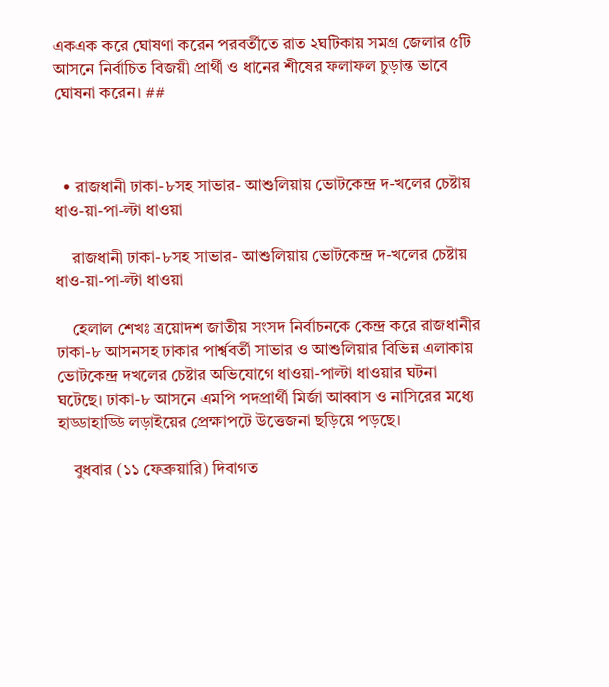একএক করে ঘোষণা করেন পরবর্তীতে রাত ২ঘটিকায় সমগ্র জেলার ৫টি আসনে নির্বাচিত বিজয়ী প্রার্থী ও ধানের শীষের ফলাফল চুড়ান্ত ভাবে ঘোষনা করেন। ##



  • রাজধানী ঢাকা-৮সহ সাভার- আশুলিয়ায় ভোটকেন্দ্র দ-খলের চেষ্টায় ধাও-য়া-পা-ল্টা ধাওয়া

    রাজধানী ঢাকা-৮সহ সাভার- আশুলিয়ায় ভোটকেন্দ্র দ-খলের চেষ্টায় ধাও-য়া-পা-ল্টা ধাওয়া

    হেলাল শেখঃ ত্রয়োদশ জাতীয় সংসদ নির্বাচনকে কেন্দ্র করে রাজধানীর ঢাকা-৮ আসনসহ ঢাকার পার্শ্ববর্তী সাভার ও আশুলিয়ার বিভিন্ন এলাকায় ভোটকেন্দ্র দখলের চেষ্টার অভিযোগে ধাওয়া-পাল্টা ধাওয়ার ঘটনা ঘটেছে। ঢাকা-৮ আসনে এমপি পদপ্রার্থী মির্জা আব্বাস ও নাসিরের মধ্যে হাড্ডাহাড্ডি লড়াইয়ের প্রেক্ষাপটে উত্তেজনা ছড়িয়ে পড়ছে।

    বুধবার (১১ ফেব্রুয়ারি) দিবাগত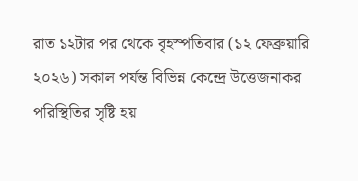রাত ১২টার পর থেকে বৃহস্পতিবার (১২ ফেব্রুয়ারি ২০২৬) সকাল পর্যন্ত বিভিন্ন কেন্দ্রে উত্তেজনাকর পরিস্থিতির সৃষ্টি হয়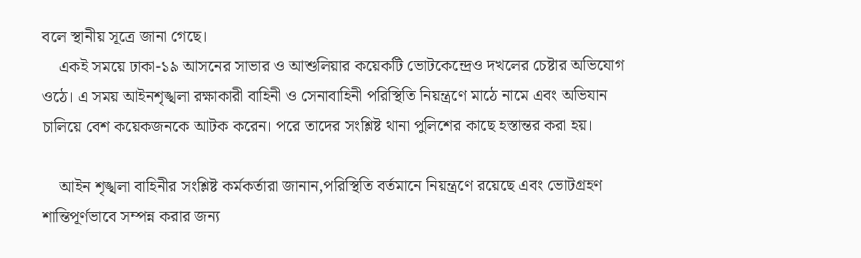বলে স্থানীয় সূত্রে জানা গেছে।
    একই সময়ে ঢাকা-১৯ আসনের সাভার ও আশুলিয়ার কয়েকটি ভোটকেন্দ্রেও দখলের চেষ্টার অভিযোগ ওঠে। এ সময় আইনশৃঙ্খলা রক্ষাকারী বাহিনী ও সেনাবাহিনী পরিস্থিতি নিয়ন্ত্রণে মাঠে নামে এবং অভিযান চালিয়ে বেশ কয়েকজনকে আটক করেন। পরে তাদের সংশ্লিষ্ট থানা পুলিশের কাছে হস্তান্তর করা হয়।

    আইন শৃঙ্খলা বাহিনীর সংশ্লিষ্ট কর্মকর্তারা জানান,পরিস্থিতি বর্তমানে নিয়ন্ত্রণে রয়েছে এবং ভোটগ্রহণ শান্তিপূর্ণভাবে সম্পন্ন করার জন্য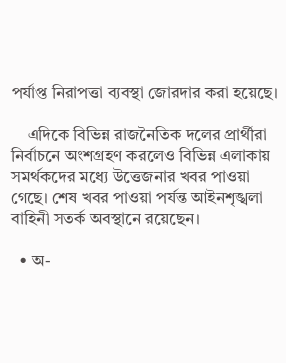পর্যাপ্ত নিরাপত্তা ব্যবস্থা জোরদার করা হয়েছে।

    এদিকে বিভিন্ন রাজনৈতিক দলের প্রার্থীরা নির্বাচনে অংশগ্রহণ করলেও বিভিন্ন এলাকায় সমর্থকদের মধ্যে উত্তেজনার খবর পাওয়া গেছে। শেষ খবর পাওয়া পর্যন্ত আইনশৃঙ্খলা বাহিনী সতর্ক অবস্থানে রয়েছেন।

  • অ-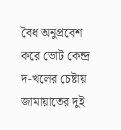বৈধ অনুপ্রবেশ করে ভোট কেন্দ্র দ-খলের চেষ্টায় জামায়াতের দুই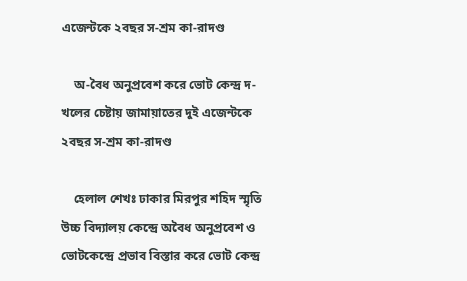এজেন্টকে ২বছর স-শ্রম কা-রাদণ্ড

    অ-বৈধ অনুপ্রবেশ করে ভোট কেন্দ্র দ-খলের চেষ্টায় জামায়াতের দুই এজেন্টকে ২বছর স-শ্রম কা-রাদণ্ড

    হেলাল শেখঃ ঢাকার মিরপুর শহিদ স্মৃতি উচ্চ বিদ্যালয় কেন্দ্রে অবৈধ অনুপ্রবেশ ও ভোটকেন্দ্রে প্রভাব বিস্তার করে ভোট কেন্দ্র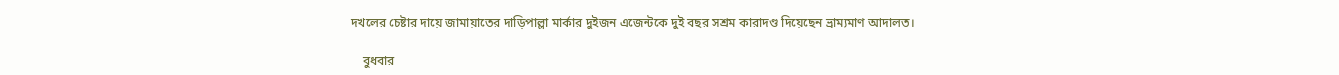দখলের চেষ্টার দায়ে জামায়াতের দাড়িপাল্লা মার্কার দুইজন এজেন্টকে দুই বছর সশ্রম কারাদণ্ড দিয়েছেন ভ্রাম্যমাণ আদালত।

    বুধবার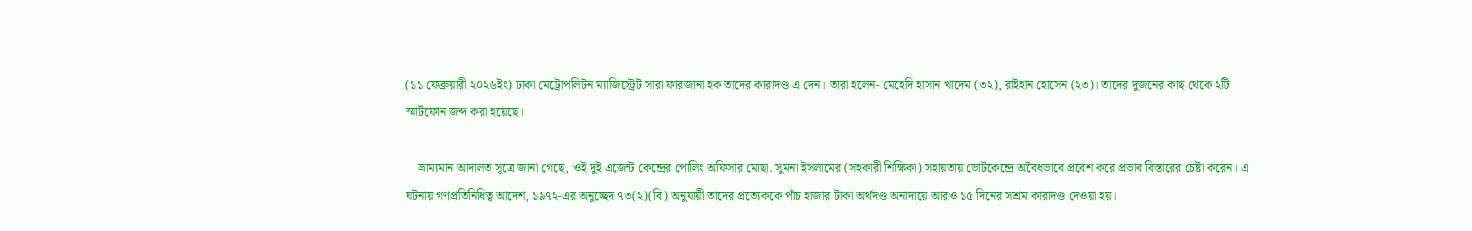(১১ ফেব্রুয়ারী ২০২৬ইং) ঢাকা মেট্রোপলিটন ম্যাজিস্ট্রেট সারা ফারজানা হক তাদের কারাদণ্ড এ দেন। তারা হলেন- মেহেদি হাসান খাদেম (৩২), রাইহান হোসেন (২৩)। তাদের দুজনের কাছ থেকে ২টি স্মার্টফোন জব্দ করা হয়েছে।

    ভ্রাম্যমান আদালত সূত্রে জানা গেছে, ওই দুই এজেন্ট কেন্দ্রের পোলিং অফিসার মোছা. সুমনা ইসলামের (সহকারী শিক্ষিকা) সহায়তায় ভোটকেন্দ্রে অবৈধভাবে প্রবেশ করে প্রভাব বিস্তারের চেষ্টা করেন। এ ঘটনায় গণপ্রতিনিধিত্ব আদেশ, ১৯৭২-এর অনুচ্ছেদ ৭৩(২)(বি) অনুযায়ী তাদের প্রত্যেককে পাঁচ হাজার টাকা অর্থদণ্ড অনাদায়ে আরও ১৫ দিনের সশ্রম কারাদণ্ড দেওয়া হয়।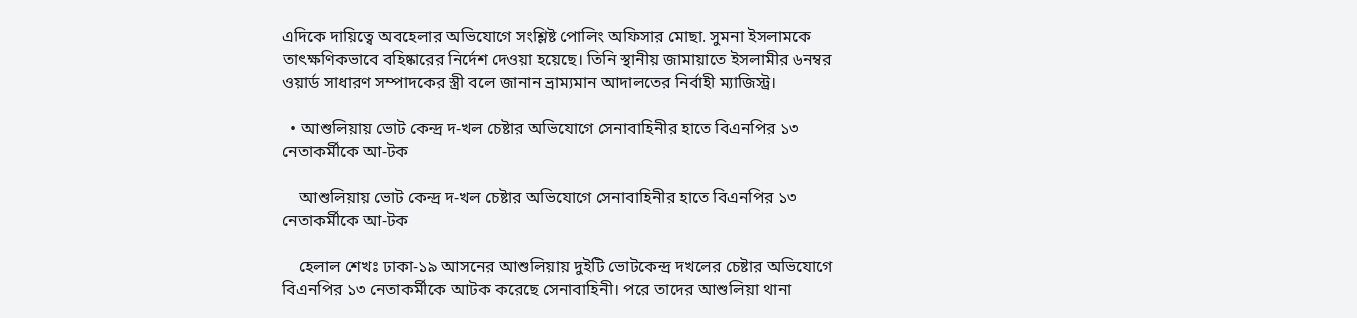এদিকে দায়িত্বে অবহেলার অভিযোগে সংশ্লিষ্ট পোলিং অফিসার মোছা. সুমনা ইসলামকে তাৎক্ষণিকভাবে বহিষ্কারের নির্দেশ দেওয়া হয়েছে। তিনি স্থানীয় জামায়াতে ইসলামীর ৬নম্বর ওয়ার্ড সাধারণ সম্পাদকের স্ত্রী বলে জানান ভ্রাম্যমান আদালতের নির্বাহী ম্যাজিস্ট্র।

  • আশুলিয়ায় ভোট কেন্দ্র দ-খল চেষ্টার অভিযোগে সেনাবাহিনীর হাতে বিএনপির ১৩ নেতাকর্মীকে আ-টক

    আশুলিয়ায় ভোট কেন্দ্র দ-খল চেষ্টার অভিযোগে সেনাবাহিনীর হাতে বিএনপির ১৩ নেতাকর্মীকে আ-টক

    হেলাল শেখঃ ঢাকা-১৯ আসনের আশুলিয়ায় দুইটি ভোটকেন্দ্র দখলের চেষ্টার অভিযোগে বিএনপির ১৩ নেতাকর্মীকে আটক করেছে সেনাবাহিনী। পরে তাদের আশুলিয়া থানা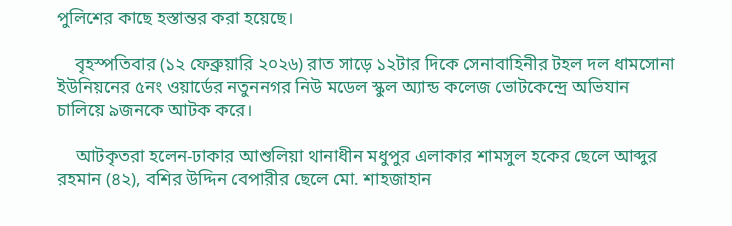পুলিশের কাছে হস্তান্তর করা হয়েছে।

    বৃহস্পতিবার (১২ ফেব্রুয়ারি ২০২৬) রাত সাড়ে ১২টার দিকে সেনাবাহিনীর টহল দল ধামসোনা ইউনিয়নের ৫নং ওয়ার্ডের নতুননগর নিউ মডেল স্কুল অ্যান্ড কলেজ ভোটকেন্দ্রে অভিযান চালিয়ে ৯জনকে আটক করে।

    আটকৃতরা হলেন-ঢাকার আশুলিয়া থানাধীন মধুপুর এলাকার শামসুল হকের ছেলে আব্দুর রহমান (৪২), বশির উদ্দিন বেপারীর ছেলে মো. শাহজাহান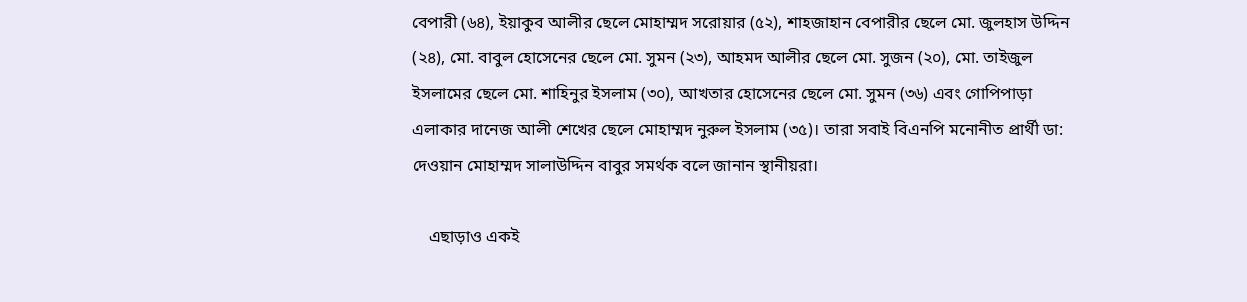বেপারী (৬৪), ইয়াকুব আলীর ছেলে মোহাম্মদ সরোয়ার (৫২), শাহজাহান বেপারীর ছেলে মো. জুলহাস উদ্দিন (২৪), মো. বাবুল হোসেনের ছেলে মো. সুমন (২৩), আহমদ আলীর ছেলে মো. সুজন (২০), মো. তাইজুল ইসলামের ছেলে মো. শাহিনুর ইসলাম (৩০), আখতার হোসেনের ছেলে মো. সুমন (৩৬) এবং গোপিপাড়া এলাকার দানেজ আলী শেখের ছেলে মোহাম্মদ নুরুল ইসলাম (৩৫)। তারা সবাই বিএনপি মনোনীত প্রার্থী ডা: দেওয়ান মোহাম্মদ সালাউদ্দিন বাবুর সমর্থক বলে জানান স্থানীয়রা।

    এছাড়াও একই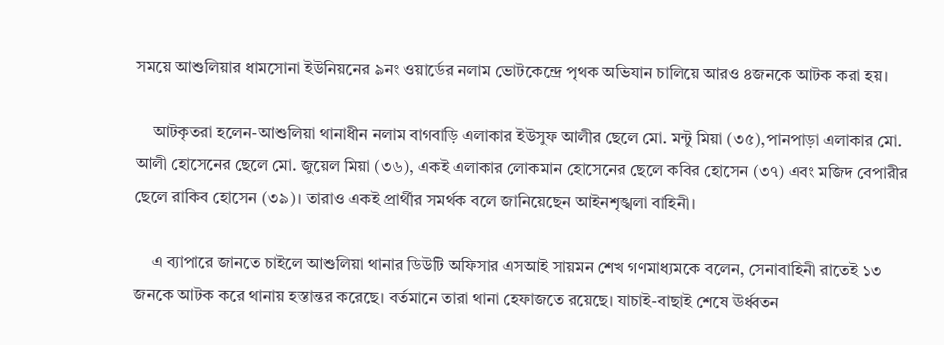সময়ে আশুলিয়ার ধামসোনা ইউনিয়নের ৯নং ওয়ার্ডের নলাম ভোটকেন্দ্রে পৃথক অভিযান চালিয়ে আরও ৪জনকে আটক করা হয়।

    আটকৃতরা হলেন-আশুলিয়া থানাধীন নলাম বাগবাড়ি এলাকার ইউসুফ আলীর ছেলে মো. মন্টু মিয়া (৩৫),পানপাড়া এলাকার মো. আলী হোসেনের ছেলে মো. জুয়েল মিয়া (৩৬), একই এলাকার লোকমান হোসেনের ছেলে কবির হোসেন (৩৭) এবং মজিদ বেপারীর ছেলে রাকিব হোসেন (৩৯)। তারাও একই প্রার্থীর সমর্থক বলে জানিয়েছেন আইনশৃঙ্খলা বাহিনী।

    এ ব্যাপারে জানতে চাইলে আশুলিয়া থানার ডিউটি অফিসার এসআই সায়মন শেখ গণমাধ্যমকে বলেন, সেনাবাহিনী রাতেই ১৩ জনকে আটক করে থানায় হস্তান্তর করেছে। বর্তমানে তারা থানা হেফাজতে রয়েছে। যাচাই-বাছাই শেষে ঊর্ধ্বতন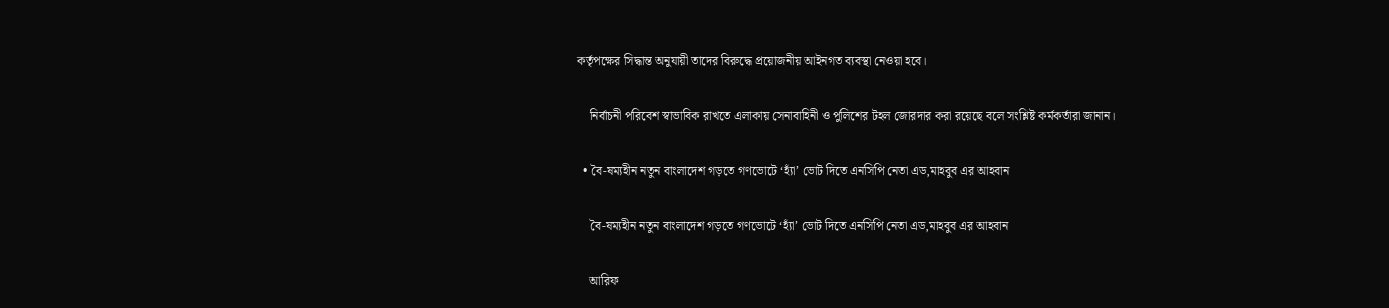কর্তৃপক্ষের সিদ্ধান্ত অনুযায়ী তাদের বিরুদ্ধে প্রয়োজনীয় আইনগত ব্যবস্থা নেওয়া হবে।

    নির্বাচনী পরিবেশ স্বাভাবিক রাখতে এলাকায় সেনাবাহিনী ও পুলিশের টহল জোরদার করা রয়েছে বলে সংশ্লিষ্ট কর্মকর্তারা জানান।

  • বৈ-ষম্যহীন নতুন বাংলাদেশ গড়তে গণভোটে ‘হ্যাঁ’ ভোট দিতে এনসিপি নেতা এড,মাহবুব এর আহবান

    বৈ-ষম্যহীন নতুন বাংলাদেশ গড়তে গণভোটে ‘হ্যাঁ’ ভোট দিতে এনসিপি নেতা এড,মাহবুব এর আহবান

    আরিফ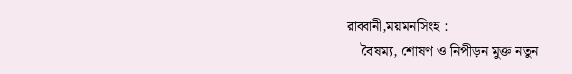রাব্বানী,ময়মনসিংহ :
    বৈষম্য, শোষণ ও নিপীড়ন মুক্ত নতুন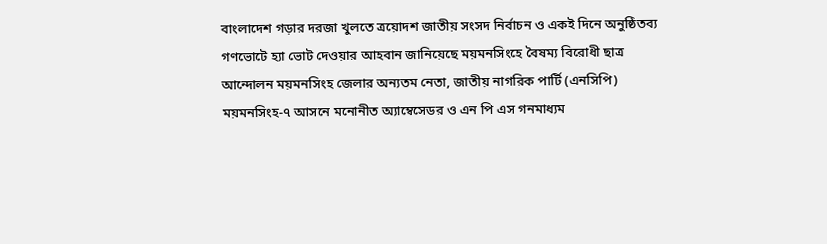বাংলাদেশ গড়ার দরজা খুলতে ত্রয়োদশ জাতীয় সংসদ নির্বাচন ও একই দিনে অনুষ্ঠিতব্য গণভোটে হ্যা ভোট দেওয়ার আহবান জানিয়েছে ময়মনসিংহে বৈষম্য বিরোধী ছাত্র আন্দোলন ময়মনসিংহ জেলার অন্যতম নেতা, জাতীয় নাগরিক পার্টি (এনসিপি) ময়মনসিংহ-৭ আসনে মনোনীত অ্যাম্বেসেডর ও এন পি এস গনমাধ্যম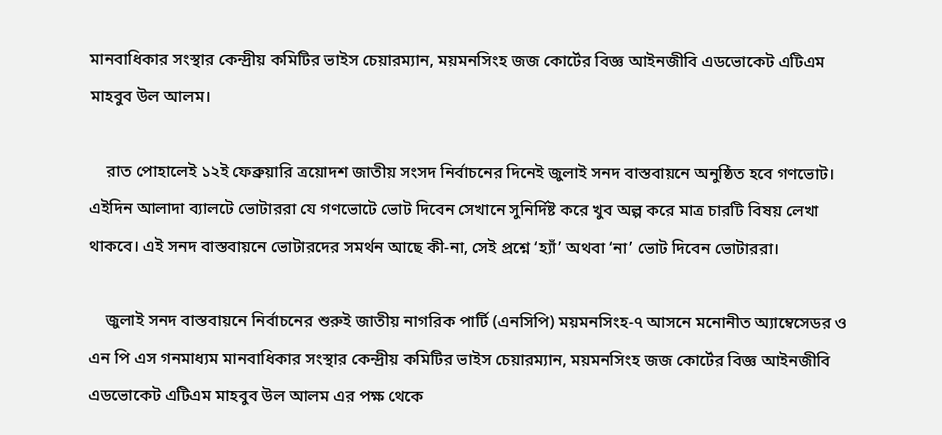মানবাধিকার সংস্থার কেন্দ্রীয় কমিটির ভাইস চেয়ারম্যান, ময়মনসিংহ জজ কোর্টের বিজ্ঞ আইনজীবি এডভোকেট এটিএম মাহবুব উল আলম।

    রাত পোহালেই ১২ই ফেব্রুয়ারি ত্রয়োদশ জাতীয় সংসদ নির্বাচনের দিনেই জুলাই সনদ বাস্তবায়নে অনুষ্ঠিত হবে গণভোট। এইদিন আলাদা ব্যালটে ভোটাররা যে গণভোটে ভোট দিবেন সেখানে সুনির্দিষ্ট করে খুব অল্প করে মাত্র চারটি বিষয় লেখা থাকবে। এই সনদ বাস্তবায়নে ভোটারদের সমর্থন আছে কী-না, সেই প্রশ্নে ‘হ্যাঁ’ অথবা ‘না’ ভোট দিবেন ভোটাররা।

    জুলাই সনদ বাস্তবায়নে নির্বাচনের শুরুই জাতীয় নাগরিক পার্টি (এনসিপি) ময়মনসিংহ-৭ আসনে মনোনীত অ্যাম্বেসেডর ও এন পি এস গনমাধ্যম মানবাধিকার সংস্থার কেন্দ্রীয় কমিটির ভাইস চেয়ারম্যান, ময়মনসিংহ জজ কোর্টের বিজ্ঞ আইনজীবি এডভোকেট এটিএম মাহবুব উল আলম এর পক্ষ থেকে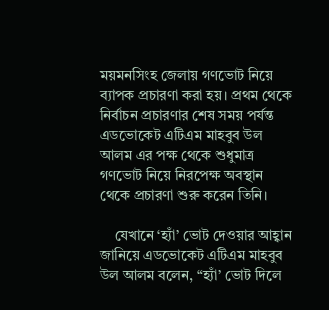ময়মনসিংহ জেলায় গণভোট নিয়ে ব্যাপক প্রচারণা করা হয়। প্রথম থেকে নির্বাচন প্রচারণার শেষ সময় পর্যন্ত এডভোকেট এটিএম মাহবুব উল আলম এর পক্ষ থেকে শুধুমাত্র গণভোট নিয়ে নিরপেক্ষ অবস্থান থেকে প্রচারণা শুরু করেন তিনি।

    যেখানে ‘হ্যাঁ’ ভোট দেওয়ার আহ্বান জানিয়ে এডভোকেট এটিএম মাহবুব উল আলম বলেন, “হ্যাঁ’ ভোট দিলে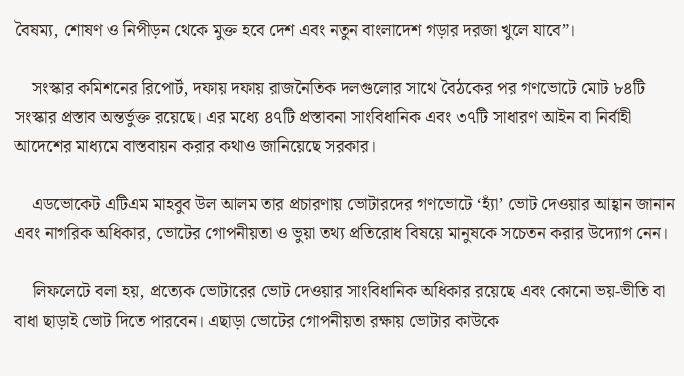বৈষম্য, শোষণ ও নিপীড়ন থেকে মুক্ত হবে দেশ এবং নতুন বাংলাদেশ গড়ার দরজা খুলে যাবে”।

    সংস্কার কমিশনের রিপোর্ট, দফায় দফায় রাজনৈতিক দলগুলোর সাথে বৈঠকের পর গণভোটে মোট ৮৪টি সংস্কার প্রস্তাব অন্তর্ভুক্ত রয়েছে। এর মধ্যে ৪৭টি প্রস্তাবনা সাংবিধানিক এবং ৩৭টি সাধারণ আইন বা নির্বাহী আদেশের মাধ্যমে বাস্তবায়ন করার কথাও জানিয়েছে সরকার।

    এডভোকেট এটিএম মাহবুব উল আলম তার প্রচারণায় ভোটারদের গণভোটে ‘হ্যাঁ’ ভোট দেওয়ার আহ্বান জানান এবং নাগরিক অধিকার, ভোটের গোপনীয়তা ও ভুয়া তথ্য প্রতিরোধ বিষয়ে মানুষকে সচেতন করার উদ্যোগ নেন।

    লিফলেটে বলা হয়, প্রত্যেক ভোটারের ভোট দেওয়ার সাংবিধানিক অধিকার রয়েছে এবং কোনো ভয়-ভীতি বা বাধা ছাড়াই ভোট দিতে পারবেন। এছাড়া ভোটের গোপনীয়তা রক্ষায় ভোটার কাউকে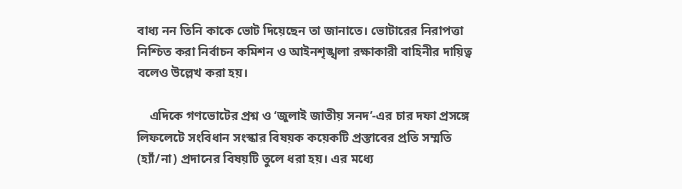বাধ্য নন তিনি কাকে ভোট দিয়েছেন তা জানাতে। ভোটারের নিরাপত্তা নিশ্চিত করা নির্বাচন কমিশন ও আইনশৃঙ্খলা রক্ষাকারী বাহিনীর দায়িত্ব বলেও উল্লেখ করা হয়।

    এদিকে গণভোটের প্রশ্ন ও ‘জুলাই জাতীয় সনদ’-এর চার দফা প্রসঙ্গে লিফলেটে সংবিধান সংস্কার বিষয়ক কয়েকটি প্রস্তাবের প্রতি সম্মতি (হ্যাঁ/না) প্রদানের বিষয়টি তুলে ধরা হয়। এর মধ্যে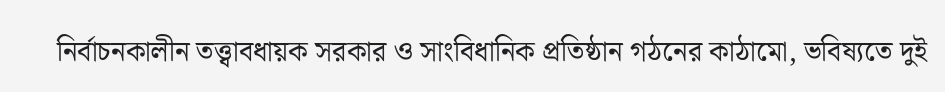নির্বাচনকালীন তত্ত্বাবধায়ক সরকার ও সাংবিধানিক প্রতিষ্ঠান গঠনের কাঠামো, ভবিষ্যতে দুই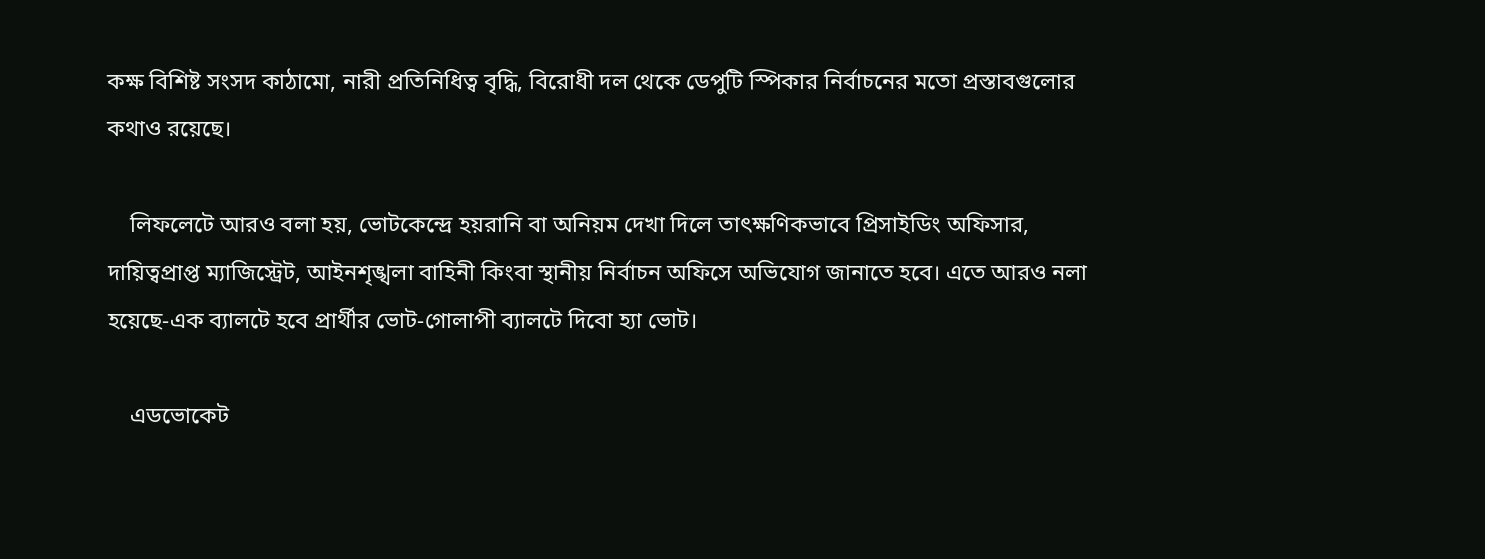কক্ষ বিশিষ্ট সংসদ কাঠামো, নারী প্রতিনিধিত্ব বৃদ্ধি, বিরোধী দল থেকে ডেপুটি স্পিকার নির্বাচনের মতো প্রস্তাবগুলোর কথাও রয়েছে।

    লিফলেটে আরও বলা হয়, ভোটকেন্দ্রে হয়রানি বা অনিয়ম দেখা দিলে তাৎক্ষণিকভাবে প্রিসাইডিং অফিসার, দায়িত্বপ্রাপ্ত ম্যাজিস্ট্রেট, আইনশৃঙ্খলা বাহিনী কিংবা স্থানীয় নির্বাচন অফিসে অভিযোগ জানাতে হবে। এতে আরও নলা হয়েছে-এক ব্যালটে হবে প্রার্থীর ভোট-গোলাপী ব্যালটে দিবো হ্যা ভোট।

    এডভোকেট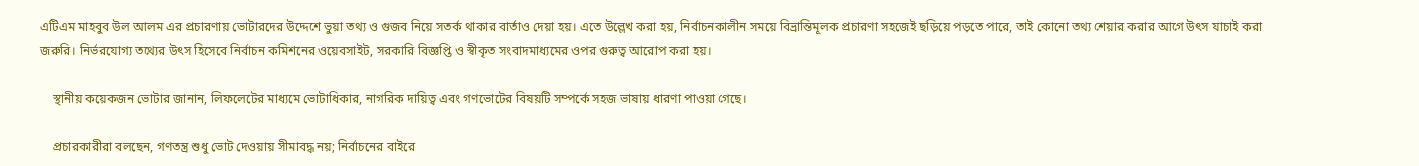এটিএম মাহবুব উল আলম এর প্রচারণায় ভোটারদের উদ্দেশে ভুয়া তথ্য ও গুজব নিয়ে সতর্ক থাকার বার্তাও দেয়া হয়। এতে উল্লেখ করা হয়, নির্বাচনকালীন সময়ে বিভ্রান্তিমূলক প্রচারণা সহজেই ছড়িয়ে পড়তে পারে, তাই কোনো তথ্য শেয়ার করার আগে উৎস যাচাই করা জরুরি। নির্ভরযোগ্য তথ্যের উৎস হিসেবে নির্বাচন কমিশনের ওয়েবসাইট, সরকারি বিজ্ঞপ্তি ও স্বীকৃত সংবাদমাধ্যমের ওপর গুরুত্ব আরোপ করা হয়।

    স্থানীয় কয়েকজন ভোটার জানান, লিফলেটের মাধ্যমে ভোটাধিকার, নাগরিক দায়িত্ব এবং গণভোটের বিষয়টি সম্পর্কে সহজ ভাষায় ধারণা পাওয়া গেছে।

    প্রচারকারীরা বলছেন, গণতন্ত্র শুধু ভোট দেওয়ায় সীমাবদ্ধ নয়; নির্বাচনের বাইরে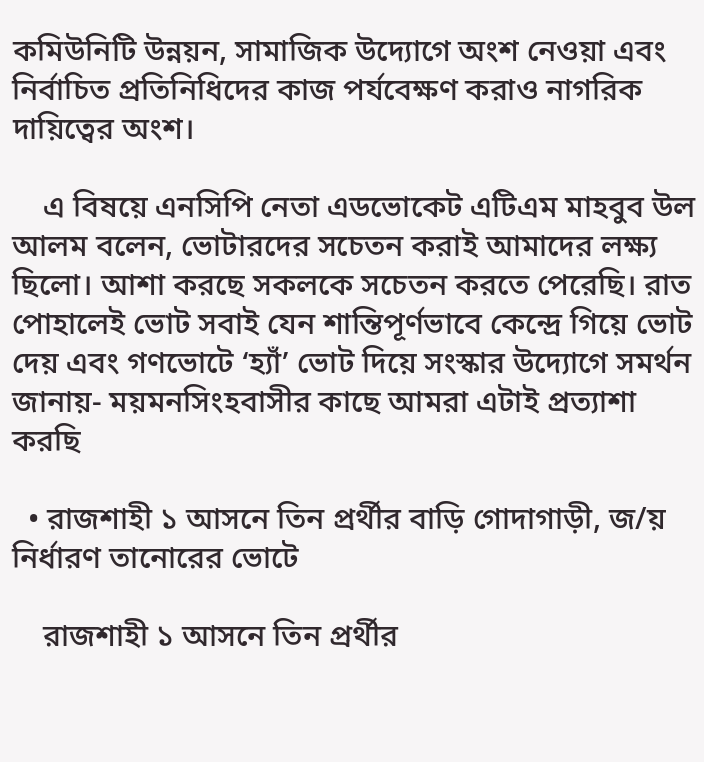কমিউনিটি উন্নয়ন, সামাজিক উদ্যোগে অংশ নেওয়া এবং নির্বাচিত প্রতিনিধিদের কাজ পর্যবেক্ষণ করাও নাগরিক দায়িত্বের অংশ।

    এ বিষয়ে এনসিপি নেতা এডভোকেট এটিএম মাহবুব উল আলম বলেন, ভোটারদের সচেতন করাই আমাদের লক্ষ্য ছিলো। আশা করছে সকলকে সচেতন করতে পেরেছি। রাত পোহালেই ভোট সবাই যেন শান্তিপূর্ণভাবে কেন্দ্রে গিয়ে ভোট দেয় এবং গণভোটে ‘হ্যাঁ’ ভোট দিয়ে সংস্কার উদ্যোগে সমর্থন জানায়- ময়মনসিংহবাসীর কাছে আমরা এটাই প্রত্যাশা করছি

  • রাজশাহী ১ আসনে তিন প্রর্থীর বাড়ি গোদাগাড়ী, জ/য় নির্ধারণ তানোরের ভোটে

    রাজশাহী ১ আসনে তিন প্রর্থীর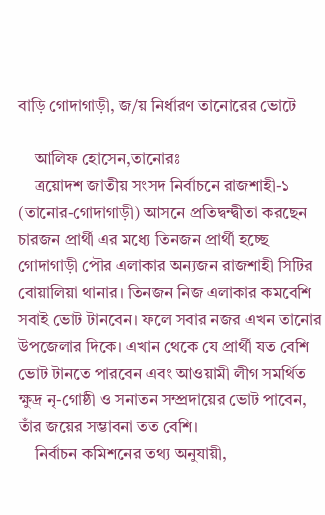বাড়ি গোদাগাড়ী, জ/য় নির্ধারণ তানোরের ভোটে

    আলিফ হোসেন,তানোরঃ
    ত্রয়োদশ জাতীয় সংসদ নির্বাচনে রাজশাহী-১ (তানোর-গোদাগাড়ী) আসনে প্রতিদ্বন্দ্বীতা করছেন চারজন প্রার্থী এর মধ্যে তিনজন প্রার্থী হচ্ছে গোদাগাড়ী পৌর এলাকার অন্যজন রাজশাহী সিটির বোয়ালিয়া থানার। তিনজন নিজ এলাকার কমবেশি সবাই ভোট টানবেন। ফলে সবার নজর এখন তানোর উপজেলার দিকে। এখান থেকে যে প্রার্থী যত বেশি ভোট টানতে পারবেন এবং আওয়ামী লীগ সমর্থিত ক্ষুদ্র নৃ-গোষ্ঠী ও সনাতন সম্প্রদায়ের ভোট পাবেন, তাঁর জয়ের সম্ভাবনা তত বেশি।
    নির্বাচন কমিশনের তথ্য অনুযায়ী,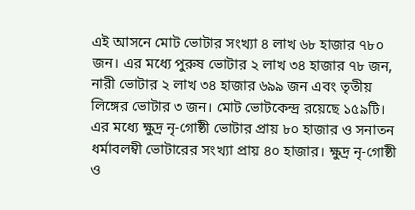এই আসনে মোট ভোটার সংখ্যা ৪ লাখ ৬৮ হাজার ৭৮০ জন। এর মধ্যে পুরুষ ভোটার ২ লাখ ৩৪ হাজার ৭৮ জন, নারী ভোটার ২ লাখ ৩৪ হাজার ৬৯৯ জন এবং তৃতীয় লিঙ্গের ভোটার ৩ জন। মোট ভোটকেন্দ্র রয়েছে ১৫৯টি। এর মধ্যে ক্ষুদ্র নৃ-গোষ্ঠী ভোটার প্রায় ৮০ হাজার ও সনাতন ধর্মাবলম্বী ভোটারের সংখ্যা প্রায় ৪০ হাজার। ক্ষুদ্র নৃ-গোষ্ঠী ও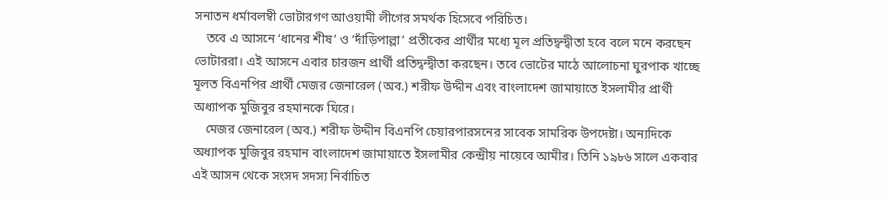সনাতন ধর্মাবলম্বী ভোটারগণ আওয়ামী লীগের সমর্থক হিসেবে পরিচিত।
    তবে এ আসনে ‘ধানের শীষ’ ও ‘দাঁড়িপাল্লা’ প্রতীকের প্রার্থীর মধ্যে মূল প্রতিদ্বন্দ্বীতা হবে বলে মনে করছেন ভোটাররা। এই আসনে এবার চারজন প্রার্থী প্রতিদ্বন্দ্বীতা করছেন। তবে ভোটের মাঠে আলোচনা ঘুরপাক খাচ্ছে মূলত বিএনপির প্রার্থী মেজর জেনারেল (অব.) শরীফ উদ্দীন এবং বাংলাদেশ জামায়াতে ইসলামীর প্রার্থী অধ্যাপক মুজিবুর রহমানকে ঘিরে।
    মেজর জেনারেল (অব.) শরীফ উদ্দীন বিএনপি চেয়ারপারসনের সাবেক সামরিক উপদেষ্টা। অন্যদিকে অধ্যাপক মুজিবুর রহমান বাংলাদেশ জামায়াতে ইসলামীর কেন্দ্রীয় নায়েবে আমীর। তিনি ১৯৮৬ সালে একবার এই আসন থেকে সংসদ সদস্য নির্বাচিত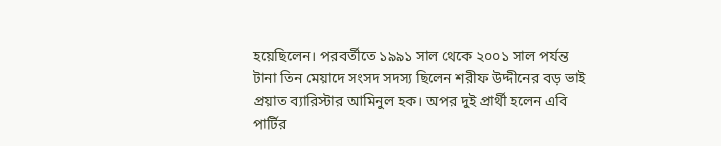হয়েছিলেন। পরবর্তীতে ১৯৯১ সাল থেকে ২০০১ সাল পর্যন্ত টানা তিন মেয়াদে সংসদ সদস্য ছিলেন শরীফ উদ্দীনের বড় ভাই প্রয়াত ব্যারিস্টার আমিনুল হক। অপর দুই প্রার্থী হলেন এবি পার্টির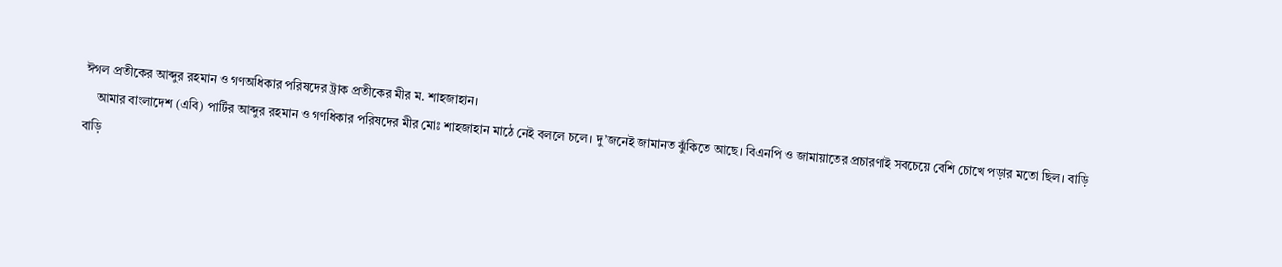ঈগল প্রতীকের আব্দুর রহমান ও গণঅধিকার পরিষদের ট্রাক প্রতীকের মীর ম. শাহজাহান।
    আমার বাংলাদেশ (এবি) পার্টির আব্দুর রহমান ও গণধিকার পরিষদের মীর মোঃ শাহজাহান মাঠে নেই বললে চলে। দু’জনেই জামানত ঝুঁকিতে আছে। বিএনপি ও জামায়াতের প্রচারণাই সবচেয়ে বেশি চোখে পড়ার মতো ছিল। বাড়ি বাড়ি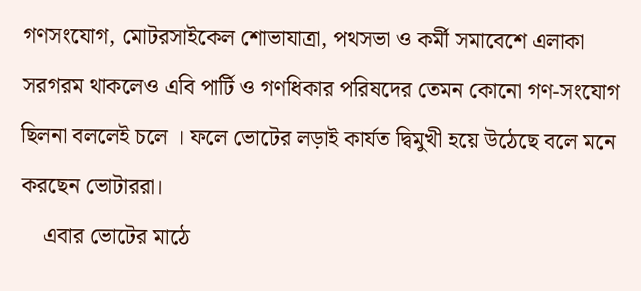গণসংযোগ, মোটরসাইকেল শোভাযাত্রা, পথসভা ও কর্মী সমাবেশে এলাকা সরগরম থাকলেও এবি পার্টি ও গণধিকার পরিষদের তেমন কোনো গণ-সংযোগ ছিলনা বললেই চলে । ফলে ভোটের লড়াই কার্যত দ্বিমুখী হয়ে উঠেছে বলে মনে করছেন ভোটাররা।
    এবার ভোটের মাঠে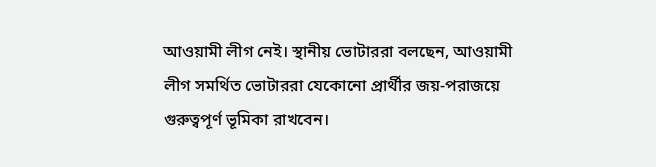আওয়ামী লীগ নেই। স্থানীয় ভোটাররা বলছেন, আওয়ামী লীগ সমর্থিত ভোটাররা যেকোনো প্রার্থীর জয়-পরাজয়ে গুরুত্বপূর্ণ ভূমিকা রাখবেন।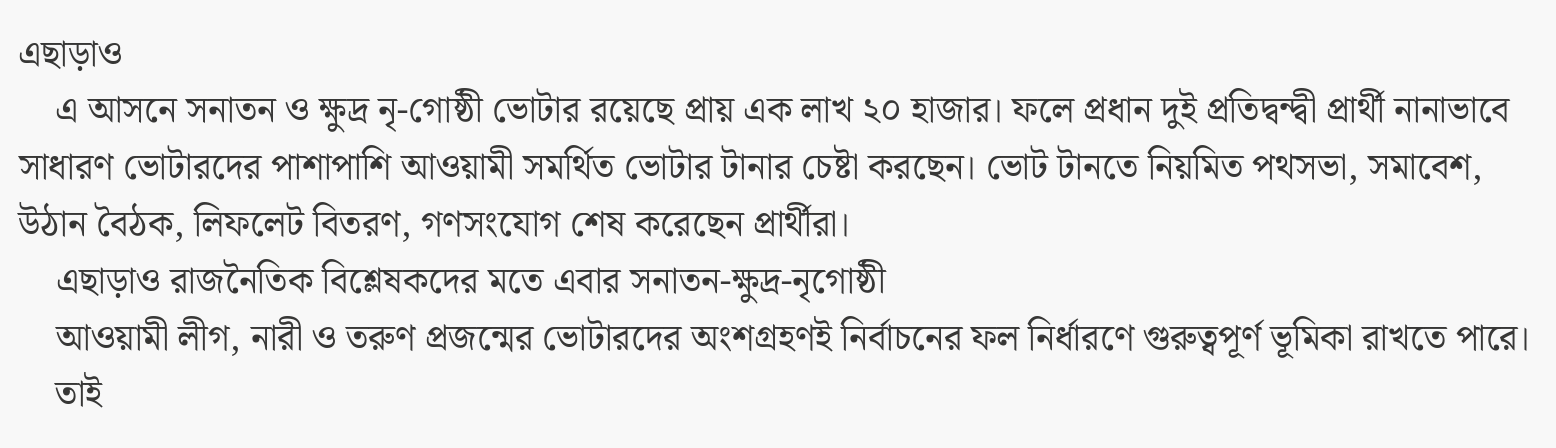এছাড়াও
    এ আসনে সনাতন ও ক্ষুদ্র নৃ-গোষ্ঠী ভোটার রয়েছে প্রায় এক লাখ ২০ হাজার। ফলে প্রধান দুই প্রতিদ্বন্দ্বী প্রার্থী নানাভাবে সাধারণ ভোটারদের পাশাপাশি আওয়ামী সমর্থিত ভোটার টানার চেষ্টা করছেন। ভোট টানতে নিয়মিত পথসভা, সমাবেশ, উঠান বৈঠক, লিফলেট বিতরণ, গণসংযোগ শেষ করেছেন প্রার্থীরা।
    এছাড়াও রাজনৈতিক বিশ্লেষকদের মতে এবার সনাতন-ক্ষুদ্র-নৃগোষ্ঠী
    আওয়ামী লীগ, নারী ও তরুণ প্রজন্মের ভোটারদের অংশগ্রহণই নির্বাচনের ফল নির্ধারণে গুরুত্বপূর্ণ ভূমিকা রাখতে পারে।
    তাই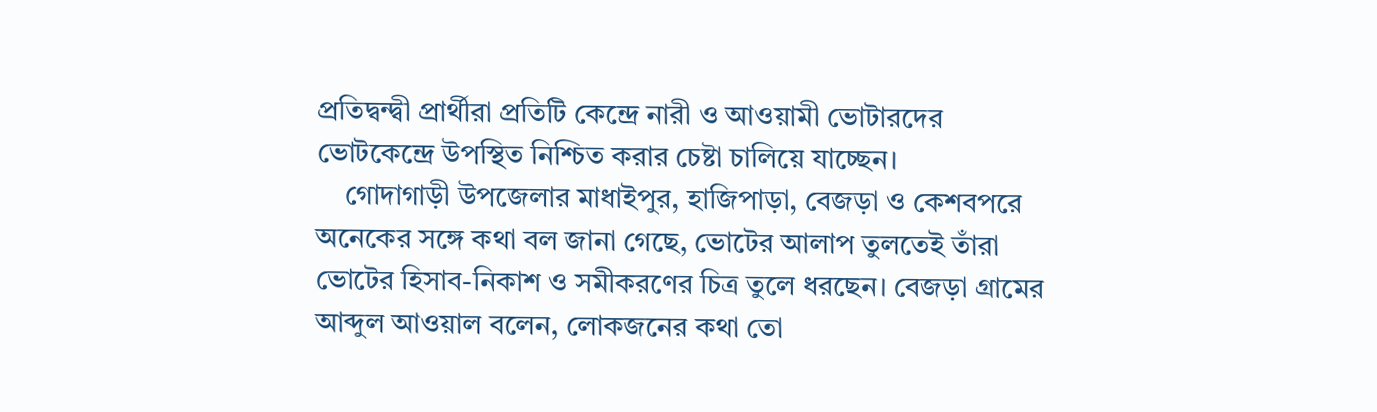প্রতিদ্বন্দ্বী প্রার্থীরা প্রতিটি কেন্দ্রে নারী ও আওয়ামী ভোটারদের ভোটকেন্দ্রে উপস্থিত নিশ্চিত করার চেষ্টা চালিয়ে যাচ্ছেন।
    গোদাগাড়ী উপজেলার মাধাইপুর, হাজিপাড়া, বেজড়া ও কেশবপরে অনেকের সঙ্গে কথা বল জানা গেছে, ভোটের আলাপ তুলতেই তাঁরা ভোটের হিসাব-নিকাশ ও সমীকরণের চিত্র তুলে ধরছেন। বেজড়া গ্রামের আব্দুল আওয়াল বলেন, লোকজনের কথা তো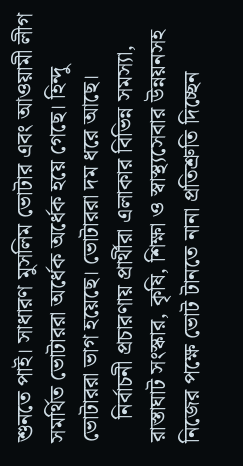শুনতে পাই। সাধারণ মুসলিম ভোটার এবং আওয়ামী লীগ সমর্থিত ভোটাররা অর্ধেক অর্ধেক হয়ে গেছে। হিন্দু ভোটাররা ভাগ হয়েছে। ভোটাররা দম ধরে আছে।
    নির্বাচনী প্রচারণায় প্রার্থীরা এলাকার বিভিন্ন সমস্যা, রাস্তাঘাট সংস্কার, কৃষি, শিক্ষা ও স্বাস্থ্যসেবার উন্নয়নসহ নিজের পক্ষে ভোট টানতে নানা প্রতিশ্রুতি দিচ্ছেন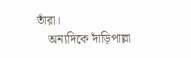তাঁরা।
    অন্যদিকে দাঁড়িপাল্লা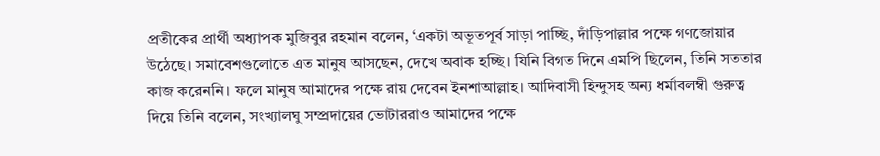প্রতীকের প্রার্থী অধ্যাপক মুজিবুর রহমান বলেন, ‘একটা অভূতপূর্ব সাড়া পাচ্ছি, দাঁড়িপাল্লার পক্ষে গণজোয়ার উঠেছে। সমাবেশগুলোতে এত মানুষ আসছেন, দেখে অবাক হচ্ছি। যিনি বিগত দিনে এমপি ছিলেন, তিনি সততার কাজ করেননি। ফলে মানুষ আমাদের পক্ষে রায় দেবেন ইনশাআল্লাহ। আদিবাসী হিন্দুসহ অন্য ধর্মাবলম্বী গুরুত্ব দিয়ে তিনি বলেন, সংখ্যালঘু সম্প্রদায়ের ভোটাররাও আমাদের পক্ষে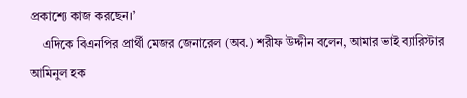প্রকাশ্যে কাজ করছেন।’
    এদিকে বিএনপির প্রার্থী মেজর জেনারেল (অব.) শরীফ উদ্দীন বলেন, আমার ভাই ব্যারিস্টার আমিনুল হক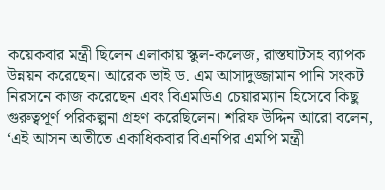কয়েকবার মন্ত্রী ছিলেন এলাকায় স্কুল-কলেজ, রাস্তঘাটসহ ব্যাপক উন্নয়ন করেছেন। আরেক ভাই ড. এম আসাদুজ্জামান পানি সংকট নিরসনে কাজ করেছেন এবং বিএমডিএ চেয়ারম্যান হিসেবে কিছু গুরুত্বপূর্ণ পরিকল্পনা গ্রহণ করেছিলেন। শরিফ উদ্দিন আরো বলেন, ‘এই আসন অতীতে একাধিকবার বিএনপির এমপি মন্ত্রী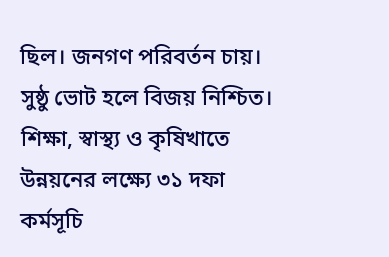ছিল। জনগণ পরিবর্তন চায়। সুষ্ঠু ভোট হলে বিজয় নিশ্চিত। শিক্ষা, স্বাস্থ্য ও কৃষিখাতে উন্নয়নের লক্ষ্যে ৩১ দফা কর্মসূচি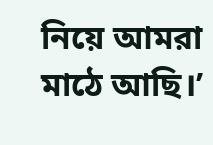নিয়ে আমরা মাঠে আছি।’